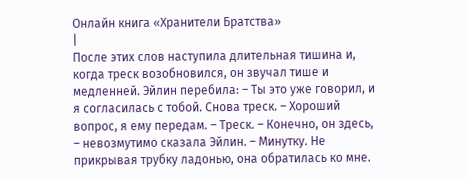Онлайн книга «Хранители Братства»
|
После этих слов наступила длительная тишина и, когда треск возобновился, он звучал тише и медленней. Эйлин перебила: – Ты это уже говорил, и я согласилась с тобой. Снова треск. – Хороший вопрос, я ему передам. – Треск. – Конечно, он здесь, – невозмутимо сказала Эйлин. – Минутку. Не прикрывая трубку ладонью, она обратилась ко мне.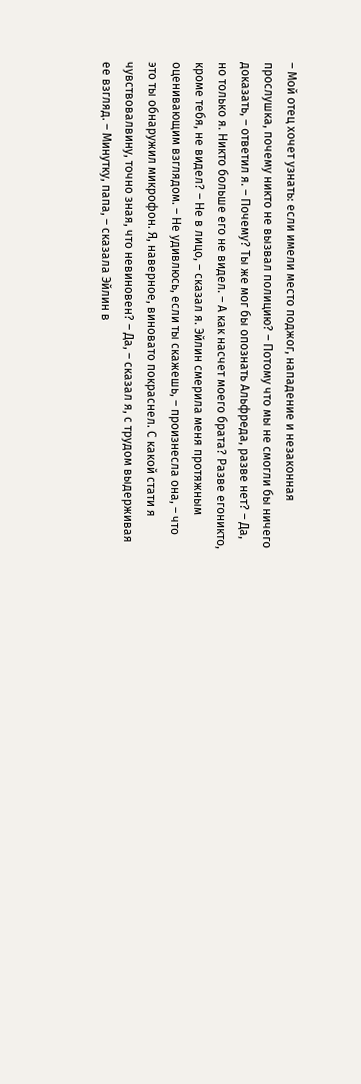– Мой отец хочет узнать: если имели место поджог, нападение и незаконная прослушка, почему никто не вызвал полицию? – Потому что мы не смогли бы ничего доказать, – ответил я. – Почему? Ты же мог бы опознать Альфреда, разве нет? – Да, но только я. Никто больше его не видел. – А как насчет моего брата? Разве егоникто, кроме тебя, не видел? – Не в лицо, – сказал я. Эйлин смерила меня протяжным оценивающим взглядом. – Не удивлюсь, если ты скажешь, – произнесла она, – что это ты обнаружил микрофон. Я, наверное, виновато покраснел. С какой стати я чувствовалвину, точно зная, что невиновен? – Да, – сказал я, с трудом выдерживая ее взгляд. – Минутку, папа, – сказала Эйлин в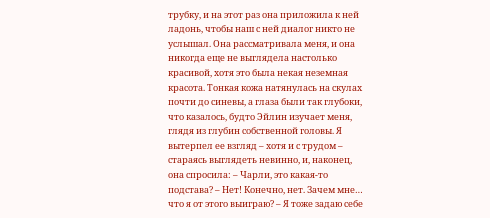трубку, и на этот раз она приложила к ней ладонь, чтобы наш с ней диалог никто не услышал. Она рассматривала меня, и она никогда еще не выглядела настолько красивой, хотя это была некая неземная красота. Тонкая кожа натянулась на скулах почти до синевы, а глаза были так глубоки, что казалось, будто Эйлин изучает меня, глядя из глубин собственной головы. Я вытерпел ее взгляд – хотя и с трудом – стараясь выглядеть невинно, и, наконец, она спросила: – Чарли, это какая-то подстава? – Нет! Конечно, нет. Зачем мне… что я от этого выиграю? – Я тоже задаю себе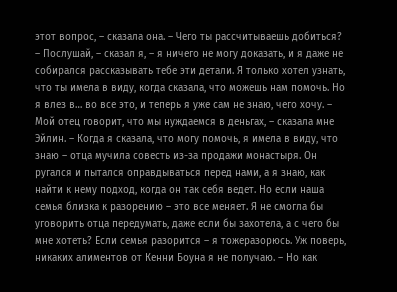этот вопрос, – сказала она. – Чего ты рассчитываешь добиться? – Послушай, – сказал я, – я ничего не могу доказать, и я даже не собирался рассказывать тебе эти детали. Я только хотел узнать, что ты имела в виду, когда сказала, что можешь нам помочь. Но я влез в… во все это, и теперь я уже сам не знаю, чего хочу. – Мой отец говорит, что мы нуждаемся в деньгах, – сказала мне Эйлин. – Когда я сказала, что могу помочь, я имела в виду, что знаю – отца мучила совесть из-за продажи монастыря. Он ругался и пытался оправдываться перед нами, а я знаю, как найти к нему подход, когда он так себя ведет. Но если наша семья близка к разорению – это все меняет. Я не смогла бы уговорить отца передумать, даже если бы захотела, а с чего бы мне хотеть? Если семья разорится – я тожеразорюсь. Уж поверь, никаких алиментов от Кенни Боуна я не получаю. – Но как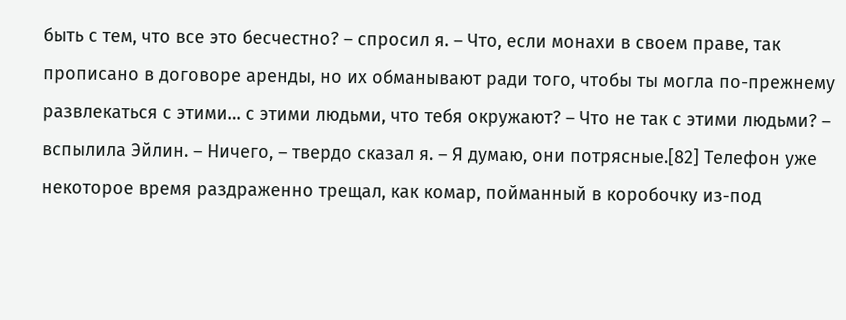быть с тем, что все это бесчестно? – спросил я. – Что, если монахи в своем праве, так прописано в договоре аренды, но их обманывают ради того, чтобы ты могла по-прежнему развлекаться с этими… с этими людьми, что тебя окружают? – Что не так с этими людьми? – вспылила Эйлин. – Ничего, – твердо сказал я. – Я думаю, они потрясные.[82] Телефон уже некоторое время раздраженно трещал, как комар, пойманный в коробочку из-под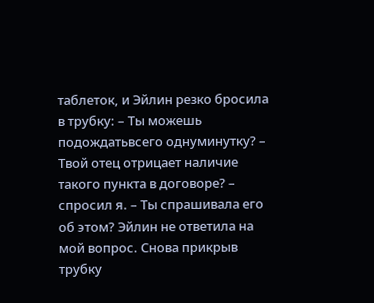таблеток, и Эйлин резко бросила в трубку: – Ты можешь подождатьвсего однуминутку? – Твой отец отрицает наличие такого пункта в договоре? – спросил я. – Ты спрашивала его об этом? Эйлин не ответила на мой вопрос. Снова прикрыв трубку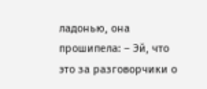ладонью, она прошипела: – Эй, что это за разговорчики о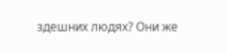здешних людях? Они же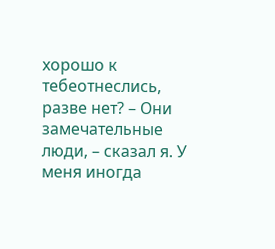хорошо к тебеотнеслись, разве нет? – Они замечательные люди, – сказал я. У меня иногда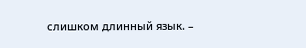слишком длинный язык. –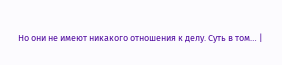Но они не имеют никакого отношения к делу. Суть в том… |